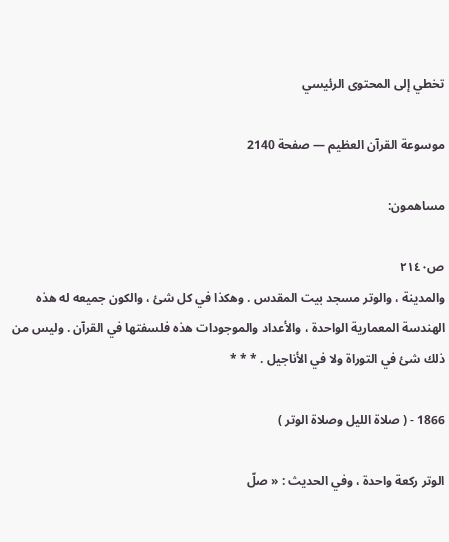تخطي إلى المحتوى الرئيسي

موسوعة القرآن العظيم — صفحة 2140

مساهمون:

ص٢١٤٠
والمدينة ، والوتر مسجد بيت المقدس . وهكذا في كل شئ ، والكون جميعه له هذه الهندسة المعمارية الواحدة ، والأعداد والموجودات هذه فلسفتها في القرآن . وليس من ذلك شئ في التوراة ولا في الأناجيل . * * *

1866 - ( صلاة الليل وصلاة الوتر )

الوتر ركعة واحدة ، وفي الحديث : « صلّ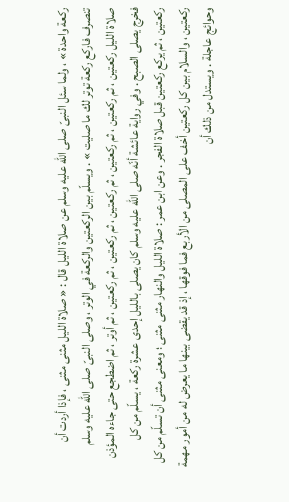ركعة واحدة » ، ولما سئل النبىّ صلى اللّه عليه وسلم عن صلاة الليل قال : « صلاة الليل مثنى مثنى ، فإذا أردت أن تنصرف فاركع ركعة توتر لك ما صليت » . ويسلّم بين الركعتين والركعة في الوتر ، وصلى النبىّ صلى اللّه عليه وسلم صلاة الليل ركعتين ، ثم ركعتين ، ثم ركعتين ، ثم ركعتين ، ثم ركعتين ، ثم ركعتين ، ثم أوتر ، ثم اضطجع حتى جاءه المؤذن فخرج يصلى الصبح . وفي رواية عائشة أنّه صلى اللّه عليه وسلم كان يصلى بالليل إحدى عشرة ركعة ، يسلّم من كل ركعتين ، ثم يركع ركعتين قبل صلاة الفجر . وعن ابن عمر : صلاة الليل والنهار مثنى مثنى ؛ ومعنى مثنى أن تسلّم من كل ركعتين ، والسلام بين كل ركعتين أخف على المصلى من الأربع فما فوقها ، إذ قد يقضى بينها ما يعرض له من أمور مهمة وحوائج عاجلة . ويستدل من ذلك أن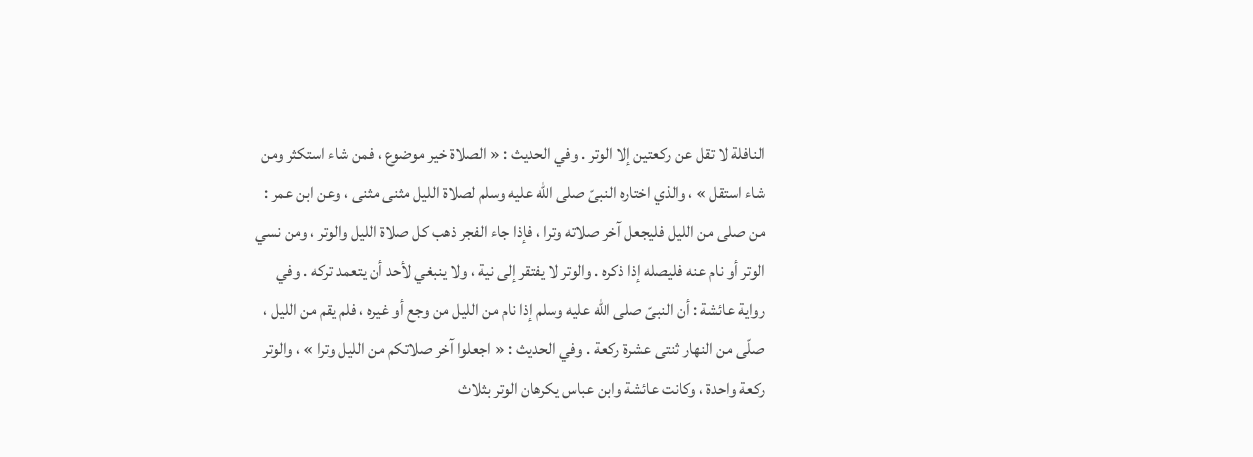النافلة لا تقل عن ركعتين إلا الوتر . وفي الحديث : « الصلاة خير موضوع ، فمن شاء استكثر ومن شاء استقل » ، والذي اختاره النبىّ صلى اللّه عليه وسلم لصلاة الليل مثنى مثنى ، وعن ابن عمر : من صلى من الليل فليجعل آخر صلاته وترا ، فإذا جاء الفجر ذهب كل صلاة الليل والوتر ، ومن نسي الوتر أو نام عنه فليصله إذا ذكره . والوتر لا يفتقر إلى نية ، ولا ينبغي لأحد أن يتعمد تركه . وفي رواية عائشة : أن النبىّ صلى اللّه عليه وسلم إذا نام من الليل من وجع أو غيره ، فلم يقم من الليل ، صلّى من النهار ثنتى عشرة ركعة . وفي الحديث : « اجعلوا آخر صلاتكم من الليل وترا » ، والوتر ركعة واحدة ، وكانت عائشة وابن عباس يكرهان الوتر بثلاث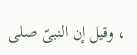، وقيل إن النبىّ صلى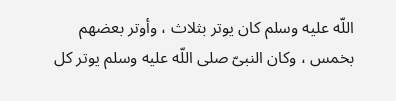اللّه عليه وسلم كان يوتر بثلاث ، وأوتر بعضهم بخمس ، وكان النبىّ صلى اللّه عليه وسلم يوتر كل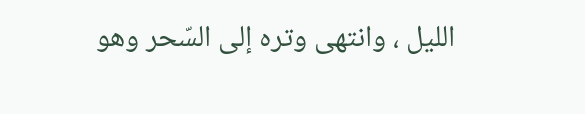الليل ، وانتهى وتره إلى السّحر وهو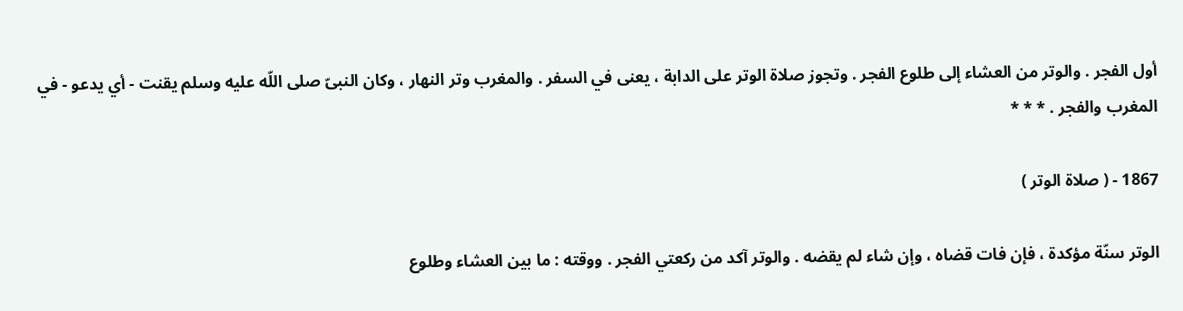أول الفجر . والوتر من العشاء إلى طلوع الفجر . وتجوز صلاة الوتر على الدابة ، يعنى في السفر . والمغرب وتر النهار ، وكان النبىّ صلى اللّه عليه وسلم يقنت - أي يدعو - في المغرب والفجر . * * *

1867 - ( صلاة الوتر )

الوتر سنّة مؤكدة ، فإن فات قضاه ، وإن شاء لم يقضه . والوتر آكد من ركعتي الفجر . ووقته : ما بين العشاء وطلوع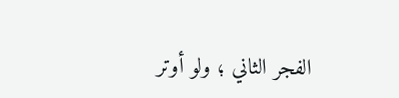الفجر الثاني ؛ ولو أوتر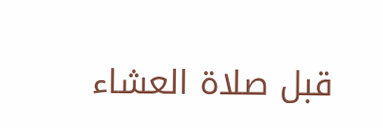قبل صلاة العشاء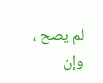لم يصح ، وإن